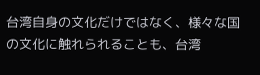台湾自身の文化だけではなく、様々な国の文化に触れられることも、台湾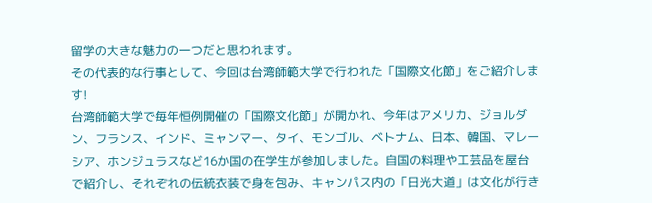留学の大きな魅力の一つだと思われます。
その代表的な行事として、今回は台湾師範大学で行われた「国際文化節」をご紹介します!
台湾師範大学で毎年恒例開催の「国際文化節」が開かれ、今年はアメリカ、ジョルダン、フランス、インド、ミャンマー、タイ、モンゴル、ベトナム、日本、韓国、マレーシア、ホンジュラスなど16か国の在学生が参加しました。自国の料理や工芸品を屋台で紹介し、それぞれの伝統衣装で身を包み、キャンパス内の「日光大道」は文化が行き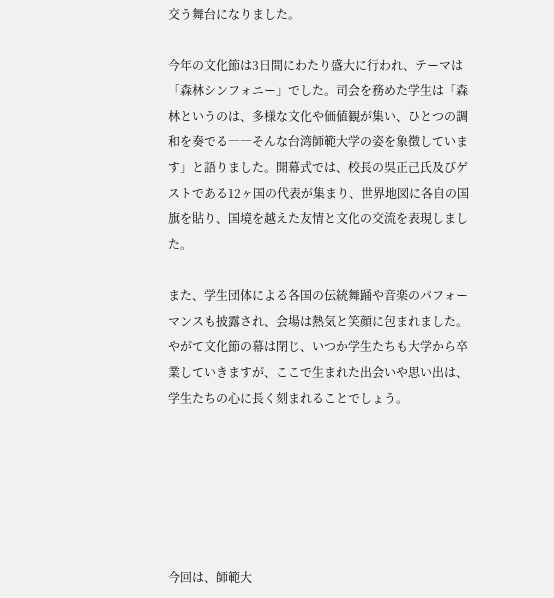交う舞台になりました。

今年の文化節は3日間にわたり盛大に行われ、テーマは「森林シンフォニー」でした。司会を務めた学生は「森林というのは、多様な文化や価値観が集い、ひとつの調和を奏でる――そんな台湾師範大学の姿を象徴しています」と語りました。開幕式では、校長の吳正己氏及びゲストである12ヶ国の代表が集まり、世界地図に各自の国旗を貼り、国境を越えた友情と文化の交流を表現しました。

また、学生団体による各国の伝統舞踊や音楽のパフォーマンスも披露され、会場は熱気と笑顔に包まれました。やがて文化節の幕は閉じ、いつか学生たちも大学から卒業していきますが、ここで生まれた出会いや思い出は、学生たちの心に長く刻まれることでしょう。






今回は、師範大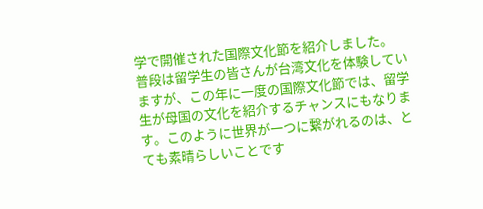学で開催された国際文化節を紹介しました。
普段は留学生の皆さんが台湾文化を体験していますが、この年に一度の国際文化節では、留学生が母国の文化を紹介するチャンスにもなります。このように世界が一つに繋がれるのは、とても素晴らしいことです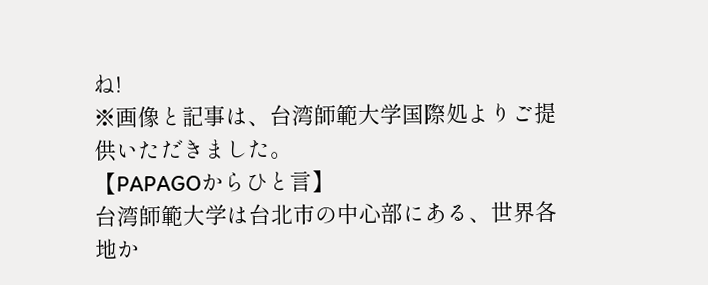ね!
※画像と記事は、台湾師範大学国際処よりご提供いただきました。
【PAPAGOからひと言】
台湾師範大学は台北市の中心部にある、世界各地か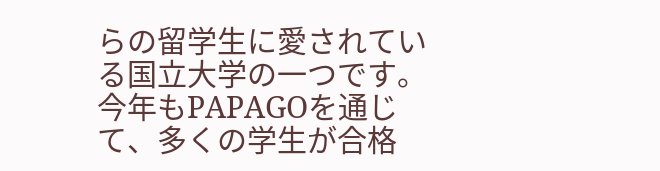らの留学生に愛されている国立大学の一つです。今年もPAPAGOを通じて、多くの学生が合格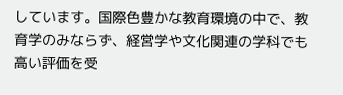しています。国際色豊かな教育環境の中で、教育学のみならず、経営学や文化関連の学科でも高い評価を受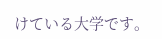けている大学です。